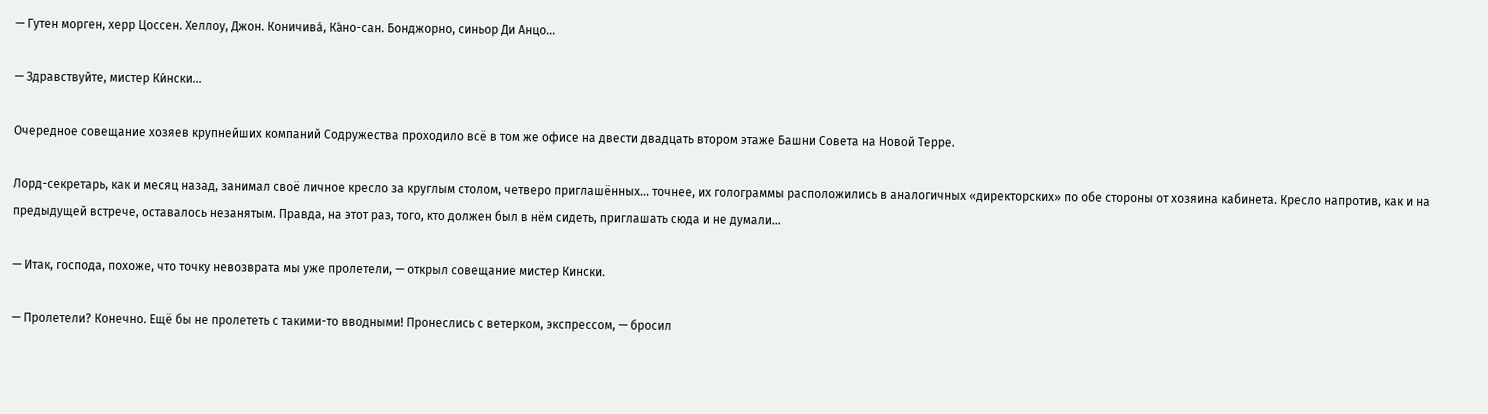— Гутен морген, херр Цоссен. Хеллоу, Джон. Коничива́, Ка́но-сан. Бонджорно, синьор Ди Анцо...

— Здравствуйте, мистер Ки́нски...

Очередное совещание хозяев крупнейших компаний Содружества проходило всё в том же офисе на двести двадцать втором этаже Башни Совета на Новой Терре.

Лорд-секретарь, как и месяц назад, занимал своё личное кресло за круглым столом, четверо приглашённых... точнее, их голограммы расположились в аналогичных «директорских» по обе стороны от хозяина кабинета. Кресло напротив, как и на предыдущей встрече, оставалось незанятым. Правда, на этот раз, того, кто должен был в нём сидеть, приглашать сюда и не думали...

— Итак, господа, похоже, что точку невозврата мы уже пролетели, — открыл совещание мистер Кински.

— Пролетели? Конечно. Ещё бы не пролететь с такими-то вводными! Пронеслись с ветерком, экспрессом, — бросил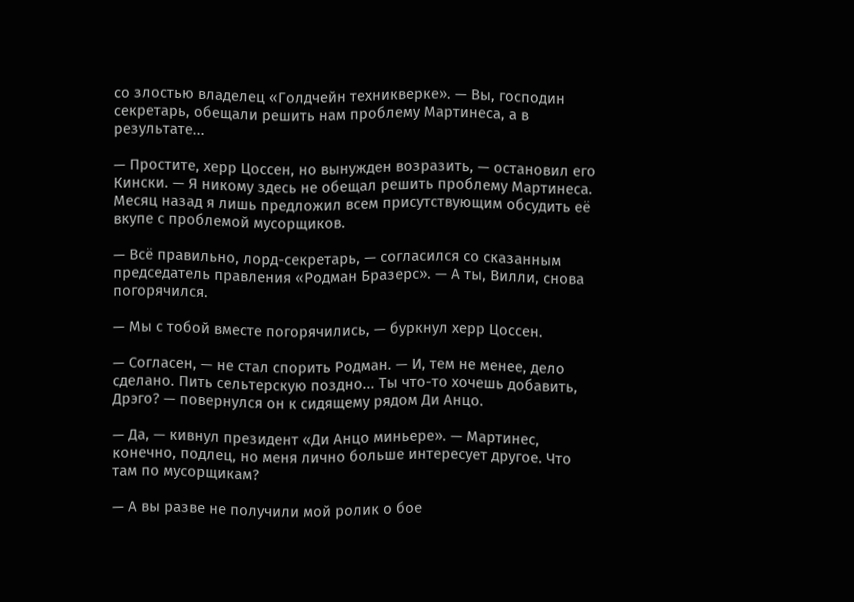со злостью владелец «Голдчейн техникверке». — Вы, господин секретарь, обещали решить нам проблему Мартинеса, а в результате...

— Простите, херр Цоссен, но вынужден возразить, — остановил его Кински. — Я никому здесь не обещал решить проблему Мартинеса. Месяц назад я лишь предложил всем присутствующим обсудить её вкупе с проблемой мусорщиков.

— Всё правильно, лорд-секретарь, — согласился со сказанным председатель правления «Родман Бразерс». — А ты, Вилли, снова погорячился.

— Мы с тобой вместе погорячились, — буркнул херр Цоссен.

— Согласен, — не стал спорить Родман. — И, тем не менее, дело сделано. Пить сельтерскую поздно... Ты что-то хочешь добавить, Дрэго? — повернулся он к сидящему рядом Ди Анцо.

— Да, — кивнул президент «Ди Анцо миньере». — Мартинес, конечно, подлец, но меня лично больше интересует другое. Что там по мусорщикам?

— А вы разве не получили мой ролик о бое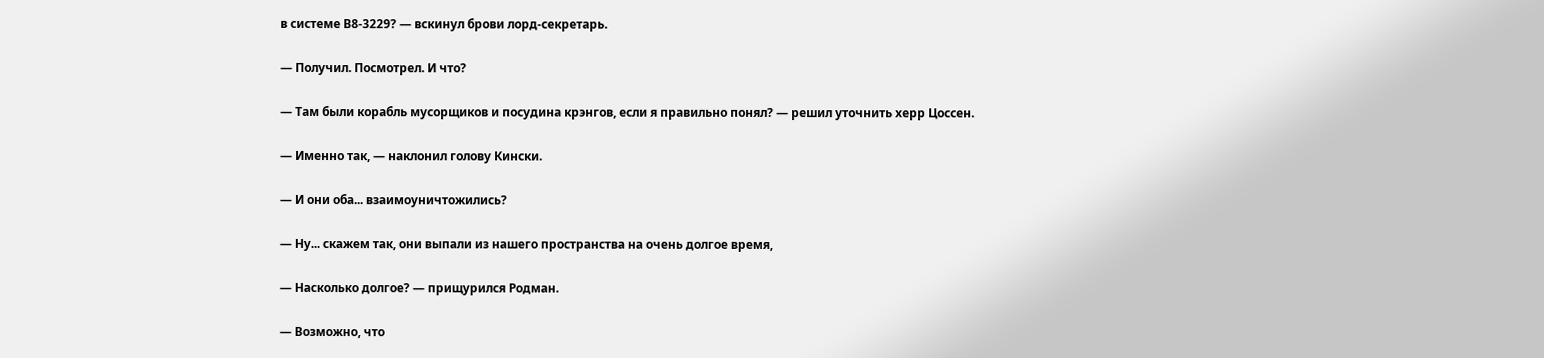в системе В8-3229? — вскинул брови лорд-секретарь.

— Получил. Посмотрел. И что?

— Там были корабль мусорщиков и посудина крэнгов, если я правильно понял? — решил уточнить херр Цоссен.

— Именно так, — наклонил голову Кински.

— И они оба... взаимоуничтожились?

— Ну... скажем так, они выпали из нашего пространства на очень долгое время,

— Насколько долгое? — прищурился Родман.

— Возможно, что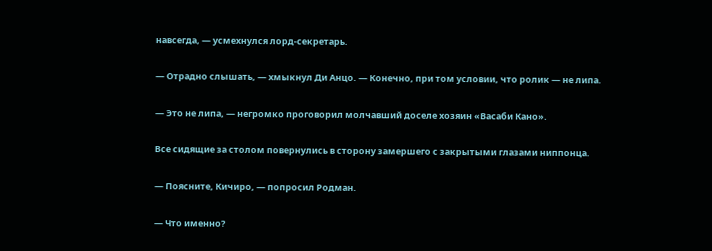навсегда, — усмехнулся лорд-секретарь.

— Отрадно слышать, — хмыкнул Ди Анцо. — Конечно, при том условии, что ролик — не липа.

— Это не липа, — негромко проговорил молчавший доселе хозяин «Васаби Кано».

Все сидящие за столом повернулись в сторону замершего с закрытыми глазами ниппонца.

— Поясните, Кичиро, — попросил Родман.

— Что именно?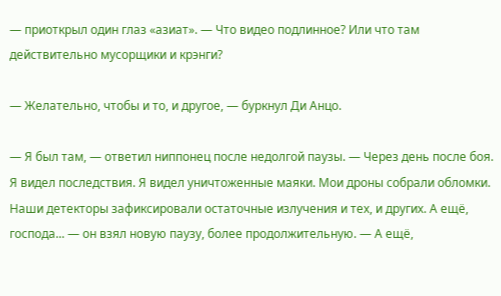— приоткрыл один глаз «азиат». — Что видео подлинное? Или что там действительно мусорщики и крэнги?

— Желательно, чтобы и то, и другое, — буркнул Ди Анцо.

— Я был там, — ответил ниппонец после недолгой паузы. — Через день после боя. Я видел последствия. Я видел уничтоженные маяки. Мои дроны собрали обломки. Наши детекторы зафиксировали остаточные излучения и тех, и других. А ещё, господа... — он взял новую паузу, более продолжительную. — А ещё,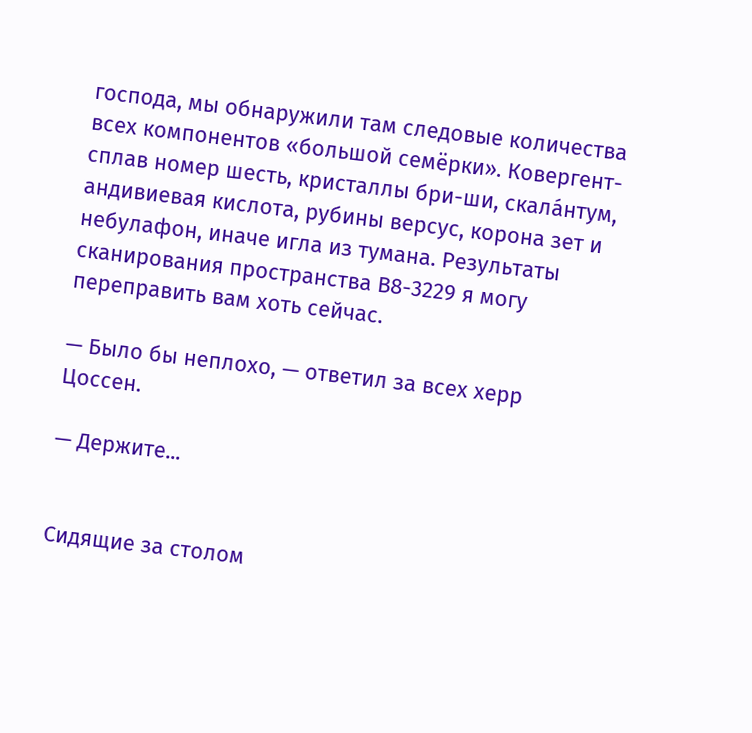господа, мы обнаружили там следовые количества всех компонентов «большой семёрки». Ковергент-сплав номер шесть, кристаллы бри-ши, скала́нтум, андивиевая кислота, рубины версус, корона зет и небулафон, иначе игла из тумана. Результаты сканирования пространства В8-3229 я могу переправить вам хоть сейчас.

— Было бы неплохо, — ответил за всех херр Цоссен.

— Держите...


Сидящие за столом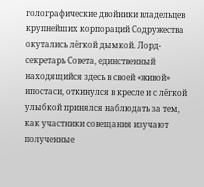голографические двойники владельцев крупнейших корпораций Содружества окутались лёгкой дымкой. Лорд-секретарь Совета, единственный находящийся здесь в своей «живой» ипостаси, откинулся в кресле и с лёгкой улыбкой принялся наблюдать за тем, как участники совещания изучают полученные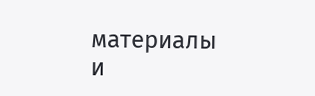материалы и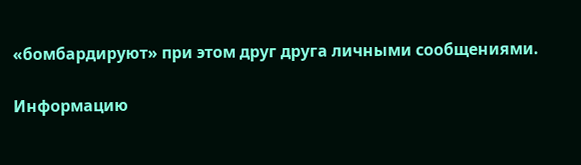«бомбардируют» при этом друг друга личными сообщениями.

Информацию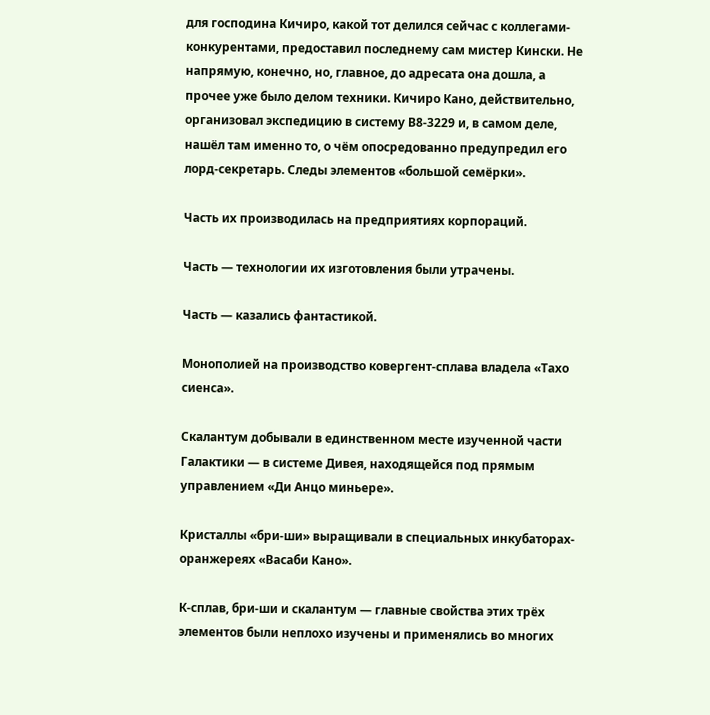для господина Кичиро, какой тот делился сейчас с коллегами-конкурентами, предоставил последнему сам мистер Кински. Не напрямую, конечно, но, главное, до адресата она дошла, а прочее уже было делом техники. Кичиро Кано, действительно, организовал экспедицию в систему В8-3229 и, в самом деле, нашёл там именно то, о чём опосредованно предупредил его лорд-секретарь. Следы элементов «большой семёрки».

Часть их производилась на предприятиях корпораций.

Часть — технологии их изготовления были утрачены.

Часть — казались фантастикой.

Монополией на производство ковергент-сплава владела «Тахо сиенса».

Скалантум добывали в единственном месте изученной части Галактики — в системе Дивея, находящейся под прямым управлением «Ди Анцо миньере».

Кристаллы «бри-ши» выращивали в специальных инкубаторах-оранжереях «Васаби Кано».

К-сплав, бри-ши и скалантум — главные свойства этих трёх элементов были неплохо изучены и применялись во многих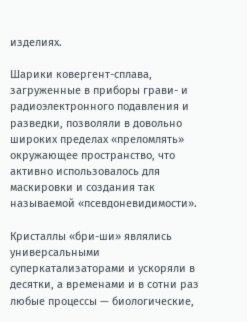изделиях.

Шарики ковергент-сплава, загруженные в приборы грави- и радиоэлектронного подавления и разведки, позволяли в довольно широких пределах «преломлять» окружающее пространство, что активно использовалось для маскировки и создания так называемой «псевдоневидимости».

Кристаллы «бри-ши» являлись универсальными суперкатализаторами и ускоряли в десятки, а временами и в сотни раз любые процессы — биологические,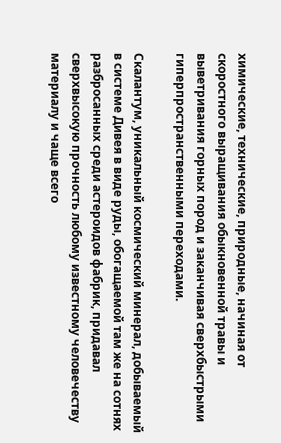химические, технические, природные, начиная от скоростного выращивания обыкновенной травы и выветривания горных пород и заканчивая сверхбыстрыми гиперпространственными переходами.

Скалантум, уникальный космический минерал, добываемый в системе Дивея в виде руды, обогащаемой там же на сотнях разбросанных среди астероидов фабрик, придавал сверхвысокую прочность любому известному человечеству материалу и чаще всего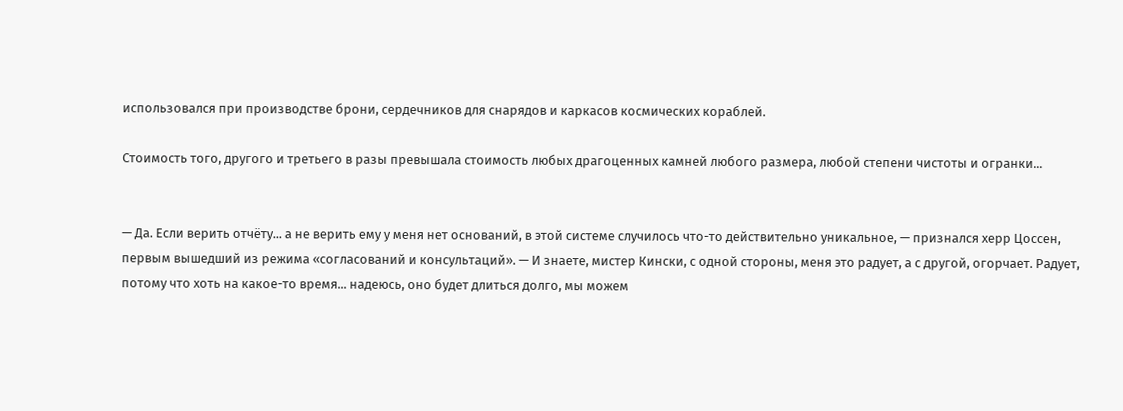использовался при производстве брони, сердечников для снарядов и каркасов космических кораблей.

Стоимость того, другого и третьего в разы превышала стоимость любых драгоценных камней любого размера, любой степени чистоты и огранки...


— Да. Если верить отчёту... а не верить ему у меня нет оснований, в этой системе случилось что-то действительно уникальное, — признался херр Цоссен, первым вышедший из режима «согласований и консультаций». — И знаете, мистер Кински, с одной стороны, меня это радует, а с другой, огорчает. Радует, потому что хоть на какое-то время... надеюсь, оно будет длиться долго, мы можем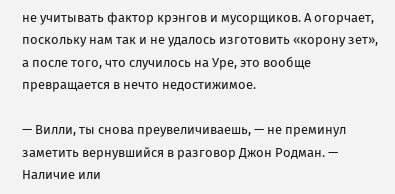не учитывать фактор крэнгов и мусорщиков. А огорчает, поскольку нам так и не удалось изготовить «корону зет», а после того, что случилось на Уре, это вообще превращается в нечто недостижимое.

— Вилли, ты снова преувеличиваешь, — не преминул заметить вернувшийся в разговор Джон Родман. — Наличие или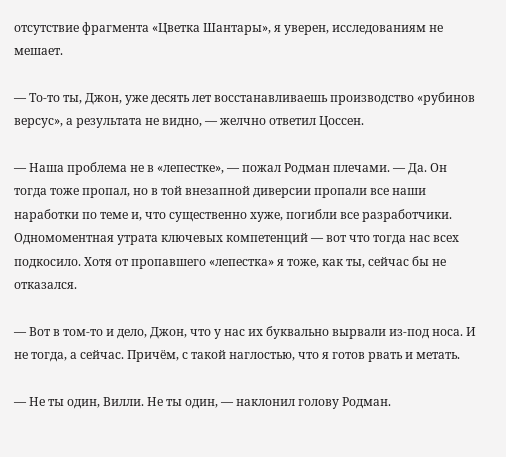отсутствие фрагмента «Цветка Шантары», я уверен, исследованиям не мешает.

— То-то ты, Джон, уже десять лет восстанавливаешь производство «рубинов версус», а результата не видно, — желчно ответил Цоссен.

— Наша проблема не в «лепестке», — пожал Родман плечами. — Да. Он тогда тоже пропал, но в той внезапной диверсии пропали все наши наработки по теме и, что существенно хуже, погибли все разработчики. Одномоментная утрата ключевых компетенций — вот что тогда нас всех подкосило. Хотя от пропавшего «лепестка» я тоже, как ты, сейчас бы не отказался.

— Вот в том-то и дело, Джон, что у нас их буквально вырвали из-под носа. И не тогда, а сейчас. Причём, с такой наглостью, что я готов рвать и метать.

— Не ты один, Вилли. Не ты один, — наклонил голову Родман.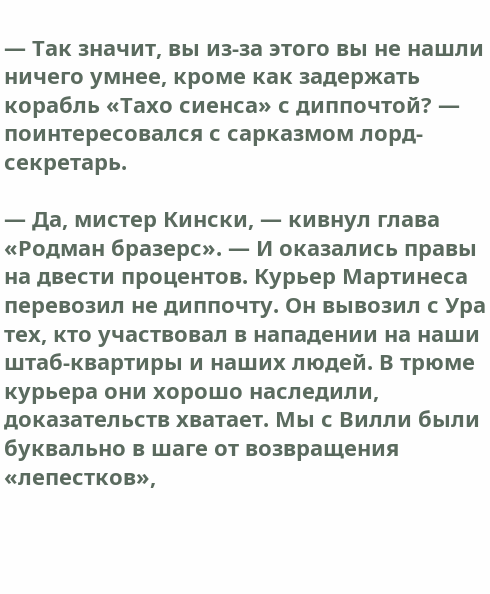— Так значит, вы из-за этого вы не нашли ничего умнее, кроме как задержать корабль «Тахо сиенса» с диппочтой? — поинтересовался с сарказмом лорд-секретарь.

— Да, мистер Кински, — кивнул глава «Родман бразерс». — И оказались правы на двести процентов. Курьер Мартинеса перевозил не диппочту. Он вывозил с Ура тех, кто участвовал в нападении на наши штаб-квартиры и наших людей. В трюме курьера они хорошо наследили, доказательств хватает. Мы с Вилли были буквально в шаге от возвращения «лепестков»,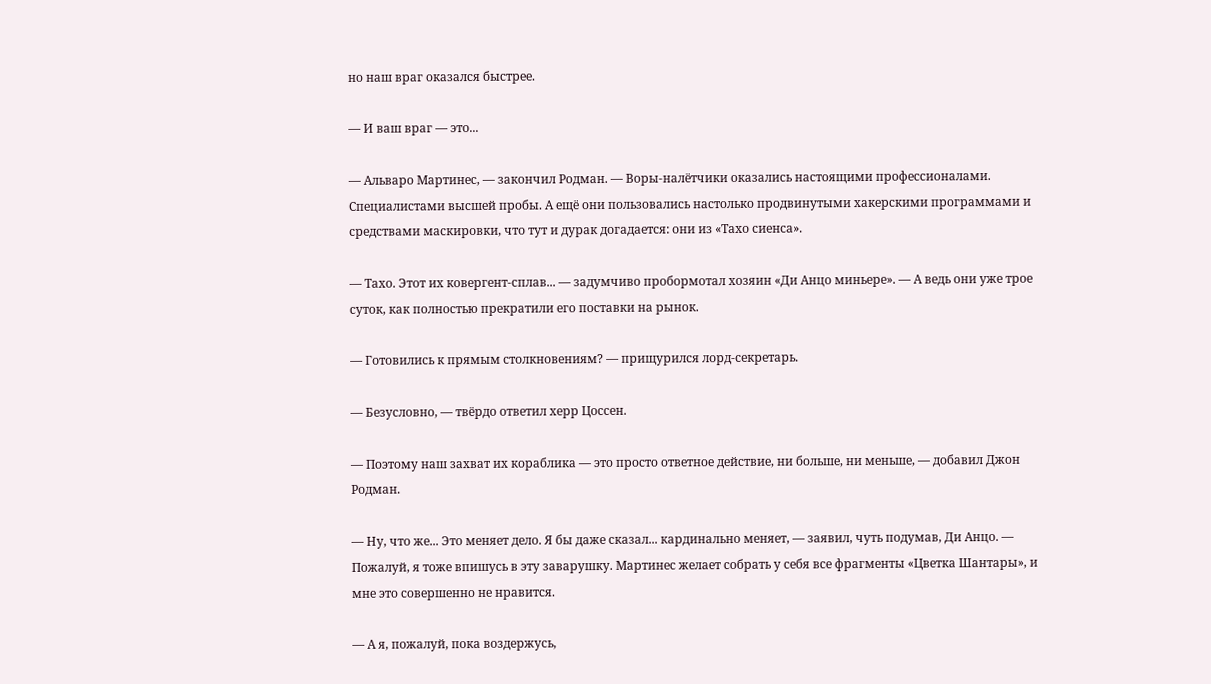но наш враг оказался быстрее.

— И ваш враг — это...

— Альваро Мартинес, — закончил Родман. — Воры-налётчики оказались настоящими профессионалами. Специалистами высшей пробы. А ещё они пользовались настолько продвинутыми хакерскими программами и средствами маскировки, что тут и дурак догадается: они из «Тахо сиенса».

— Тахо. Этот их ковергент-сплав... — задумчиво пробормотал хозяин «Ди Анцо миньере». — А ведь они уже трое суток, как полностью прекратили его поставки на рынок.

— Готовились к прямым столкновениям? — прищурился лорд-секретарь.

— Безусловно, — твёрдо ответил херр Цоссен.

— Поэтому наш захват их кораблика — это просто ответное действие, ни больше, ни меньше, — добавил Джон Родман.

— Ну, что же... Это меняет дело. Я бы даже сказал... кардинально меняет, — заявил, чуть подумав, Ди Анцо. — Пожалуй, я тоже впишусь в эту заварушку. Мартинес желает собрать у себя все фрагменты «Цветка Шантары», и мне это совершенно не нравится.

— А я, пожалуй, пока воздержусь,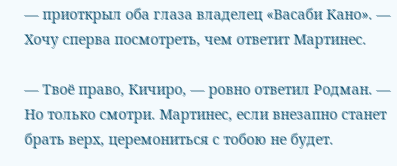— приоткрыл оба глаза владелец «Васаби Кано». — Хочу сперва посмотреть, чем ответит Мартинес.

— Твоё право, Кичиро, — ровно ответил Родман. — Но только смотри. Мартинес, если внезапно станет брать верх, церемониться с тобою не будет.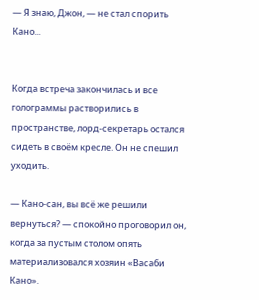— Я знаю, Джон, — не стал спорить Кано...


Когда встреча закончилась и все голограммы растворились в пространстве, лорд-секретарь остался сидеть в своём кресле. Он не спешил уходить.

— Кано-сан, вы всё же решили вернуться? — спокойно проговорил он, когда за пустым столом опять материализовался хозяин «Васаби Кано».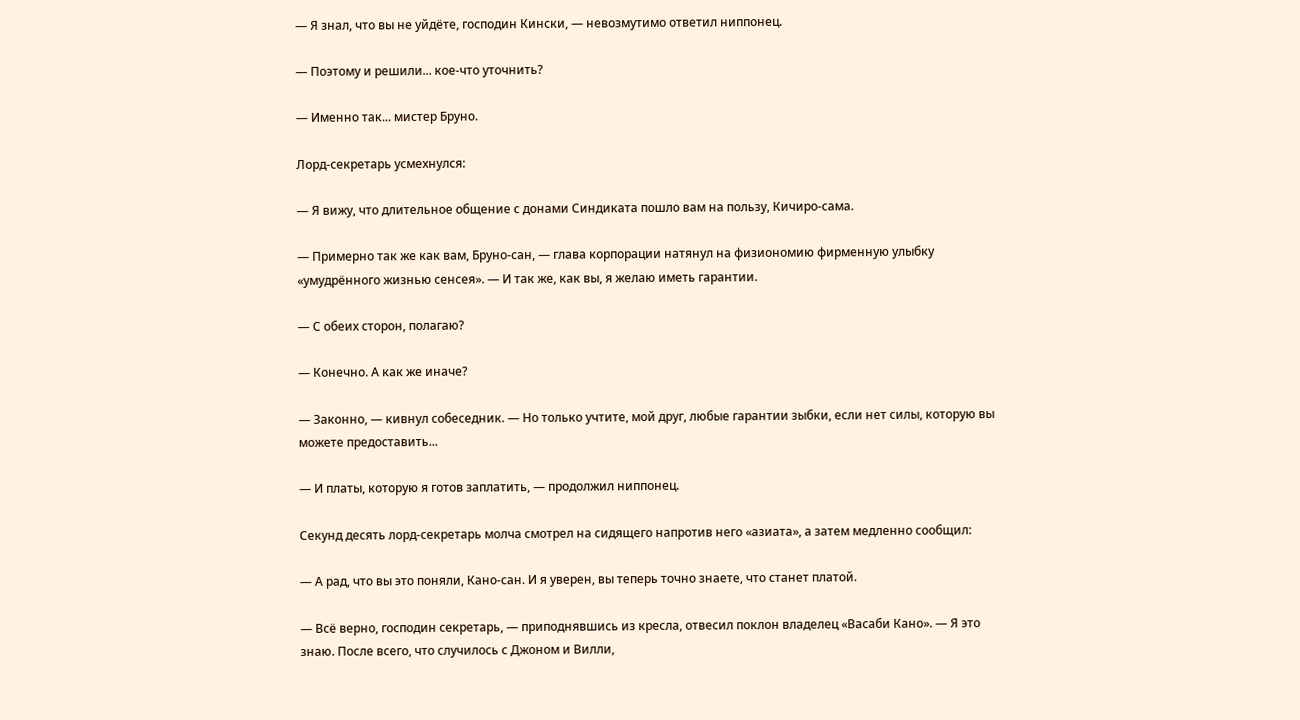— Я знал, что вы не уйдёте, господин Кински, — невозмутимо ответил ниппонец.

— Поэтому и решили... кое-что уточнить?

— Именно так... мистер Бруно.

Лорд-секретарь усмехнулся:

— Я вижу, что длительное общение с донами Синдиката пошло вам на пользу, Кичиро-сама.

— Примерно так же как вам, Бруно-сан, — глава корпорации натянул на физиономию фирменную улыбку «умудрённого жизнью сенсея». — И так же, как вы, я желаю иметь гарантии.

— С обеих сторон, полагаю?

— Конечно. А как же иначе?

— Законно, — кивнул собеседник. — Но только учтите, мой друг, любые гарантии зыбки, если нет силы, которую вы можете предоставить...

— И платы, которую я готов заплатить, — продолжил ниппонец.

Секунд десять лорд-секретарь молча смотрел на сидящего напротив него «азиата», а затем медленно сообщил:

— А рад, что вы это поняли, Кано-сан. И я уверен, вы теперь точно знаете, что станет платой.

— Всё верно, господин секретарь, — приподнявшись из кресла, отвесил поклон владелец «Васаби Кано». — Я это знаю. После всего, что случилось с Джоном и Вилли,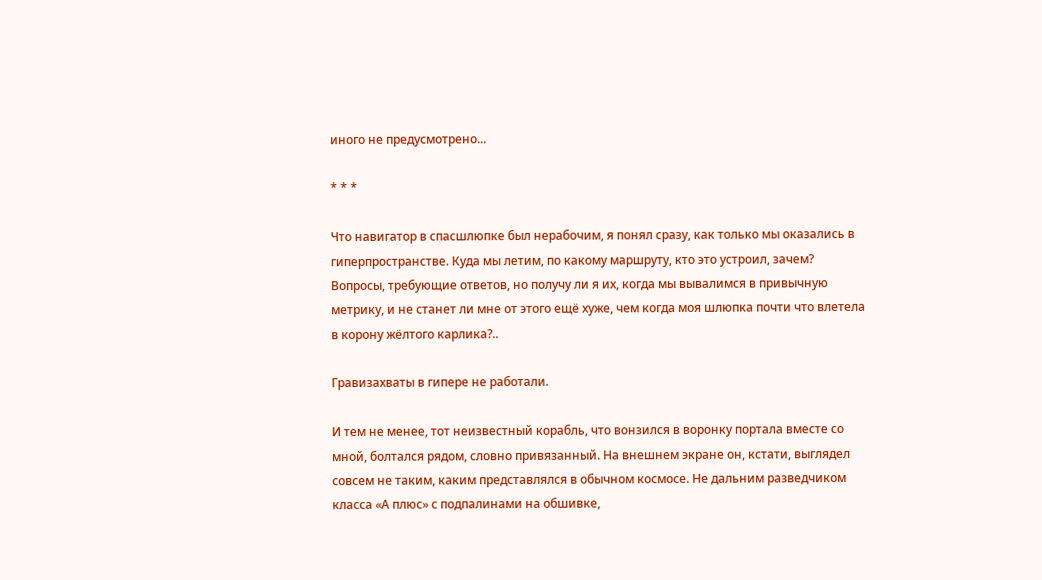иного не предусмотрено...

* * *

Что навигатор в спасшлюпке был нерабочим, я понял сразу, как только мы оказались в гиперпространстве. Куда мы летим, по какому маршруту, кто это устроил, зачем? Вопросы, требующие ответов, но получу ли я их, когда мы вывалимся в привычную метрику, и не станет ли мне от этого ещё хуже, чем когда моя шлюпка почти что влетела в корону жёлтого карлика?..

Гравизахваты в гипере не работали.

И тем не менее, тот неизвестный корабль, что вонзился в воронку портала вместе со мной, болтался рядом, словно привязанный. На внешнем экране он, кстати, выглядел совсем не таким, каким представлялся в обычном космосе. Не дальним разведчиком класса «А плюс» с подпалинами на обшивке,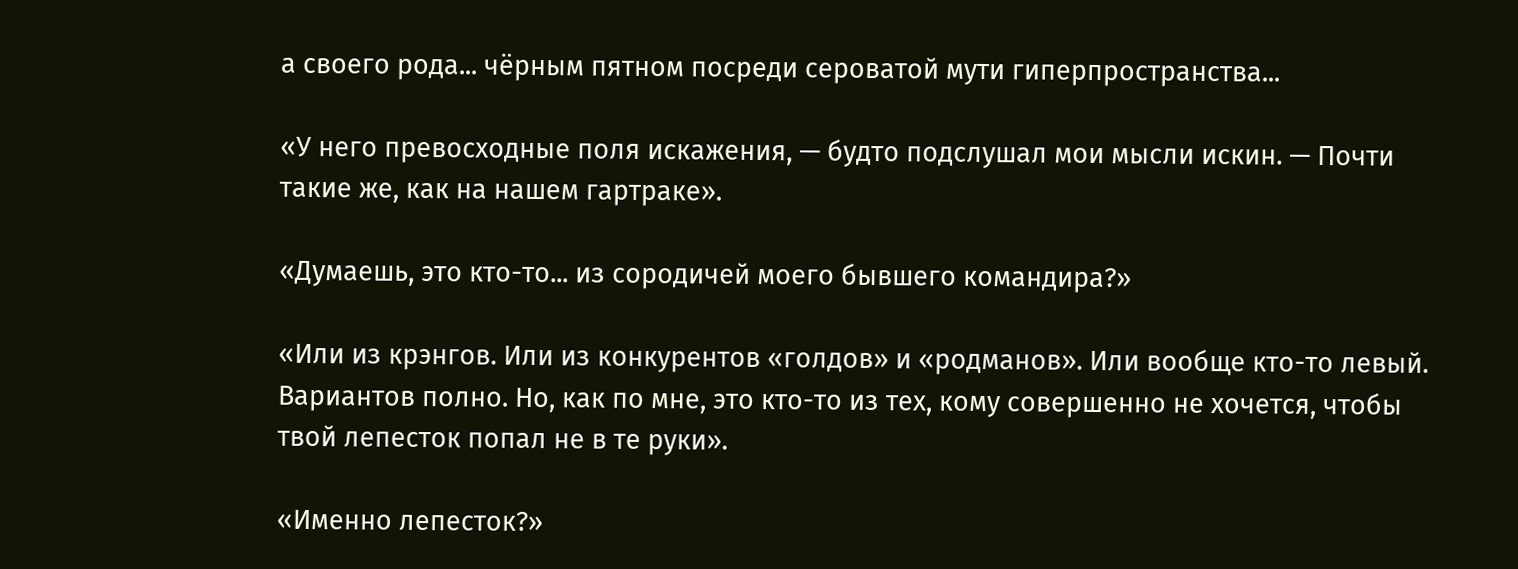а своего рода... чёрным пятном посреди сероватой мути гиперпространства...

«У него превосходные поля искажения, — будто подслушал мои мысли искин. — Почти такие же, как на нашем гартраке».

«Думаешь, это кто-то... из сородичей моего бывшего командира?»

«Или из крэнгов. Или из конкурентов «голдов» и «родманов». Или вообще кто-то левый. Вариантов полно. Но, как по мне, это кто-то из тех, кому совершенно не хочется, чтобы твой лепесток попал не в те руки».

«Именно лепесток?»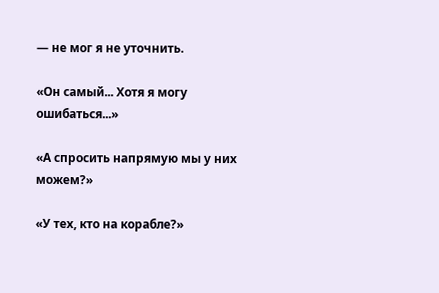— не мог я не уточнить.

«Он самый... Хотя я могу ошибаться...»

«А спросить напрямую мы у них можем?»

«У тех, кто на корабле?»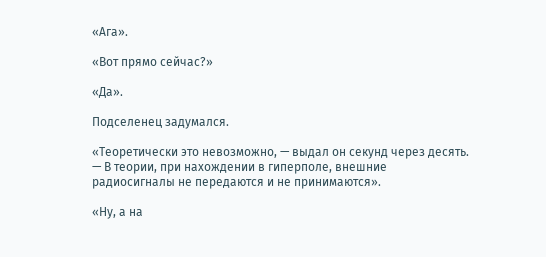«Ага».

«Вот прямо сейчас?»

«Да».

Подселенец задумался.

«Теоретически это невозможно, — выдал он секунд через десять. — В теории, при нахождении в гиперполе, внешние радиосигналы не передаются и не принимаются».

«Ну, а на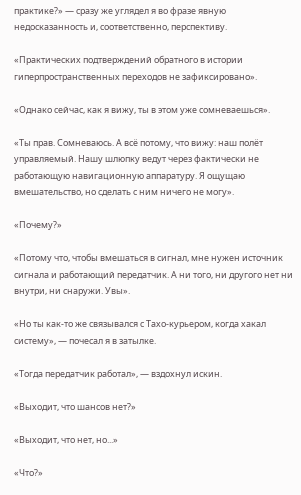практике?» — сразу же углядел я во фразе явную недосказанность и, соответственно, перспективу.

«Практических подтверждений обратного в истории гиперпространственных переходов не зафиксировано».

«Однако сейчас, как я вижу, ты в этом уже сомневаешься».

«Ты прав. Сомневаюсь. А всё потому, что вижу: наш полёт управляемый. Нашу шлюпку ведут через фактически не работающую навигационную аппаратуру. Я ощущаю вмешательство, но сделать с ним ничего не могу».

«Почему?»

«Потому что, чтобы вмешаться в сигнал, мне нужен источник сигнала и работающий передатчик. А ни того, ни другого нет ни внутри, ни снаружи. Увы».

«Но ты как-то же связывался с Тахо-курьером, когда хакал систему», — почесал я в затылке.

«Тогда передатчик работал», — вздохнул искин.

«Выходит, что шансов нет?»

«Выходит, что нет, но...»

«Что?»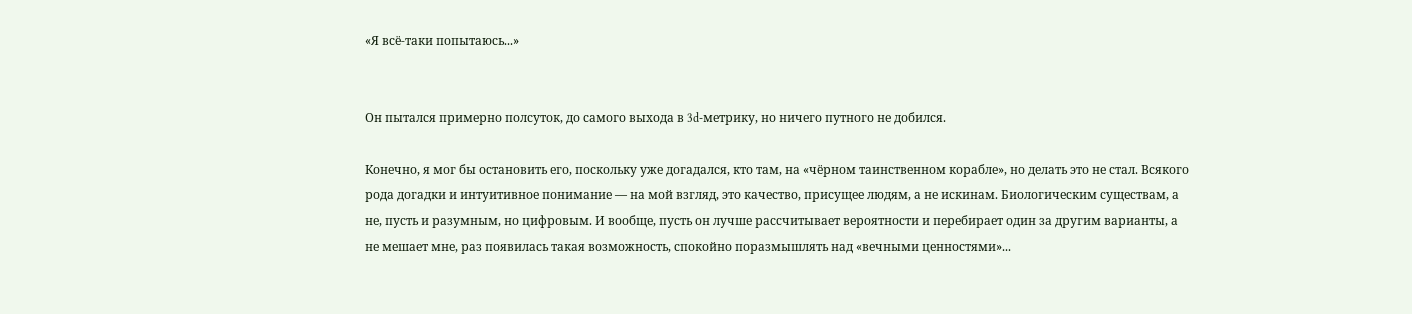«Я всё-таки попытаюсь...»


Он пытался примерно полсуток, до самого выхода в 3d-метрику, но ничего путного не добился.

Конечно, я мог бы остановить его, поскольку уже догадался, кто там, на «чёрном таинственном корабле», но делать это не стал. Всякого рода догадки и интуитивное понимание — на мой взгляд, это качество, присущее людям, а не искинам. Биологическим существам, а не, пусть и разумным, но цифровым. И вообще, пусть он лучше рассчитывает вероятности и перебирает один за другим варианты, а не мешает мне, раз появилась такая возможность, спокойно поразмышлять над «вечными ценностями»...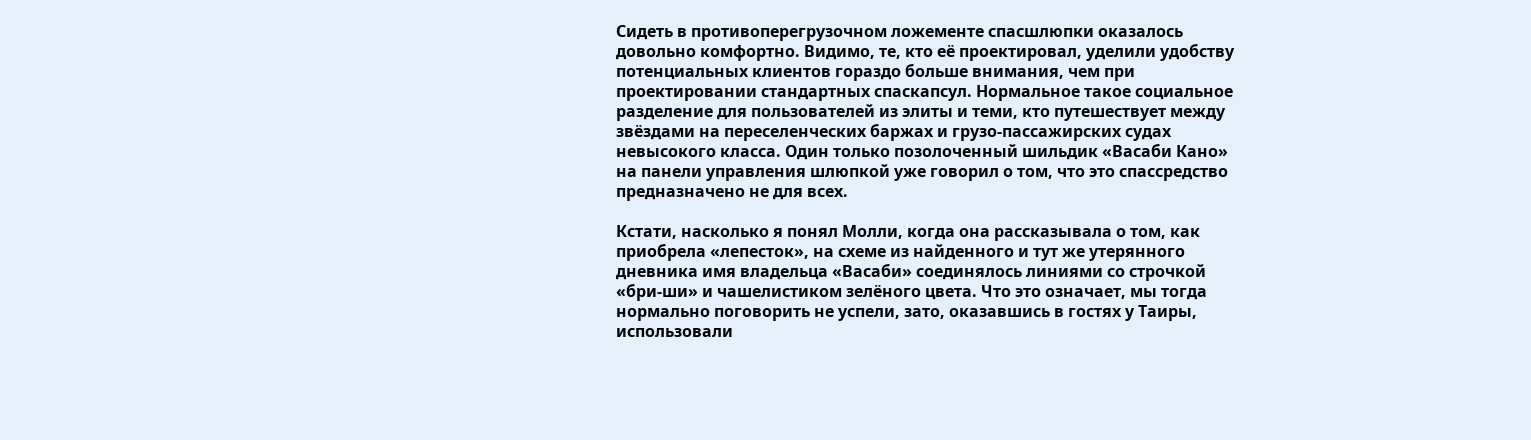Сидеть в противоперегрузочном ложементе спасшлюпки оказалось довольно комфортно. Видимо, те, кто её проектировал, уделили удобству потенциальных клиентов гораздо больше внимания, чем при проектировании стандартных спаскапсул. Нормальное такое социальное разделение для пользователей из элиты и теми, кто путешествует между звёздами на переселенческих баржах и грузо-пассажирских судах невысокого класса. Один только позолоченный шильдик «Васаби Кано» на панели управления шлюпкой уже говорил о том, что это спассредство предназначено не для всех.

Кстати, насколько я понял Молли, когда она рассказывала о том, как приобрела «лепесток», на схеме из найденного и тут же утерянного дневника имя владельца «Васаби» соединялось линиями со строчкой «бри-ши» и чашелистиком зелёного цвета. Что это означает, мы тогда нормально поговорить не успели, зато, оказавшись в гостях у Таиры, использовали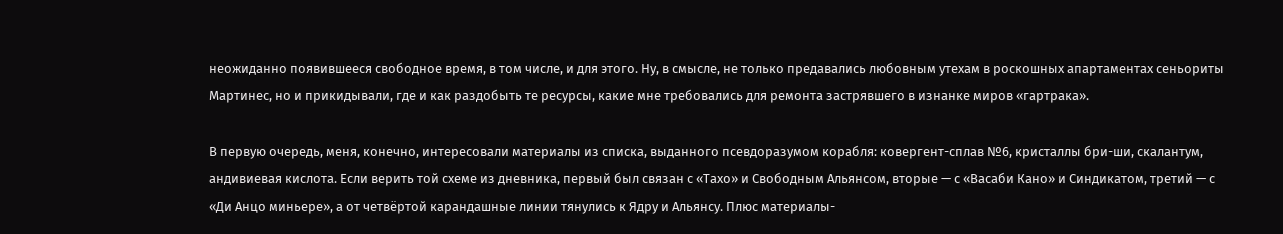неожиданно появившееся свободное время, в том числе, и для этого. Ну, в смысле, не только предавались любовным утехам в роскошных апартаментах сеньориты Мартинес, но и прикидывали, где и как раздобыть те ресурсы, какие мне требовались для ремонта застрявшего в изнанке миров «гартрака».

В первую очередь, меня, конечно, интересовали материалы из списка, выданного псевдоразумом корабля: ковергент-сплав №6, кристаллы бри-ши, скалантум, андивиевая кислота. Если верить той схеме из дневника, первый был связан с «Тахо» и Свободным Альянсом, вторые — с «Васаби Кано» и Синдикатом, третий — с «Ди Анцо миньере», а от четвёртой карандашные линии тянулись к Ядру и Альянсу. Плюс материалы-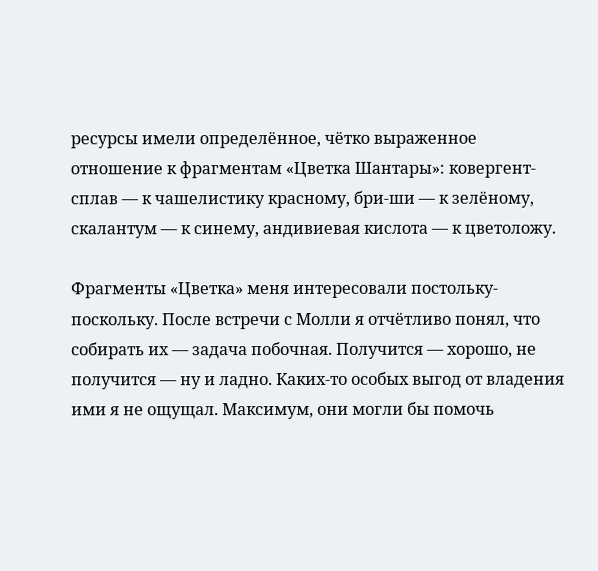ресурсы имели определённое, чётко выраженное отношение к фрагментам «Цветка Шантары»: ковергент-сплав — к чашелистику красному, бри-ши — к зелёному, скалантум — к синему, андивиевая кислота — к цветоложу.

Фрагменты «Цветка» меня интересовали постольку-поскольку. После встречи с Молли я отчётливо понял, что собирать их — задача побочная. Получится — хорошо, не получится — ну и ладно. Каких-то особых выгод от владения ими я не ощущал. Максимум, они могли бы помочь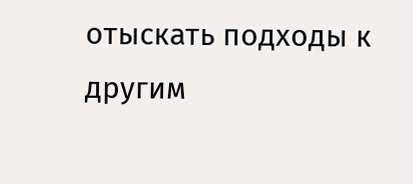отыскать подходы к другим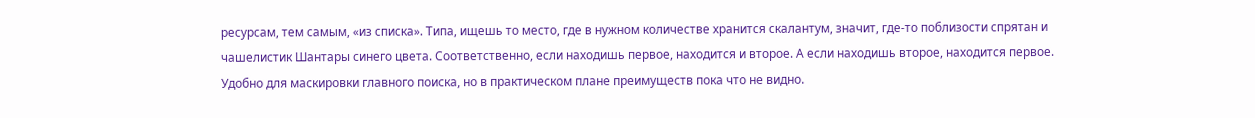ресурсам, тем самым, «из списка». Типа, ищешь то место, где в нужном количестве хранится скалантум, значит, где-то поблизости спрятан и чашелистик Шантары синего цвета. Соответственно, если находишь первое, находится и второе. А если находишь второе, находится первое. Удобно для маскировки главного поиска, но в практическом плане преимуществ пока что не видно.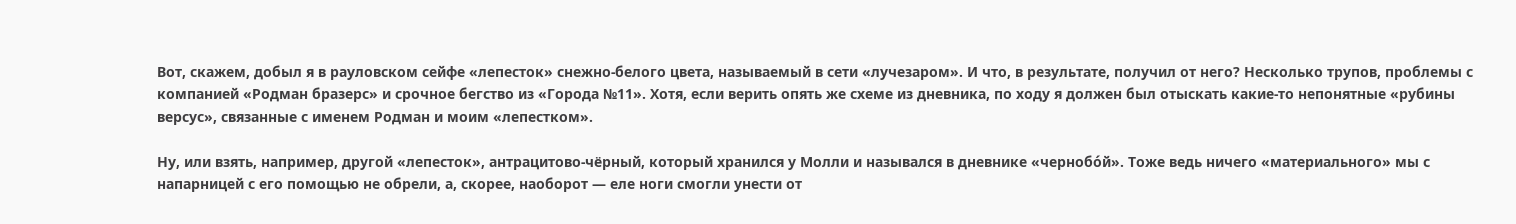Вот, скажем, добыл я в рауловском сейфе «лепесток» снежно-белого цвета, называемый в сети «лучезаром». И что, в результате, получил от него? Несколько трупов, проблемы с компанией «Родман бразерс» и срочное бегство из «Города №11». Хотя, если верить опять же схеме из дневника, по ходу я должен был отыскать какие-то непонятные «рубины версус», связанные с именем Родман и моим «лепестком».

Ну, или взять, например, другой «лепесток», антрацитово-чёрный, который хранился у Молли и назывался в дневнике «чернобо́й». Тоже ведь ничего «материального» мы с напарницей с его помощью не обрели, а, скорее, наоборот — еле ноги смогли унести от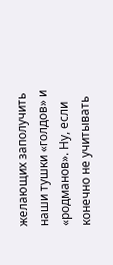желающих заполучить наши тушки «голдов» и «родманов». Ну, если конечно не учитывать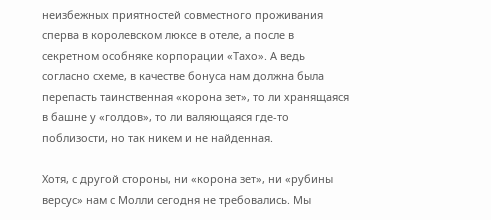неизбежных приятностей совместного проживания сперва в королевском люксе в отеле, а после в секретном особняке корпорации «Тахо». А ведь согласно схеме, в качестве бонуса нам должна была перепасть таинственная «корона зет», то ли хранящаяся в башне у «голдов», то ли валяющаяся где-то поблизости, но так никем и не найденная.

Хотя, с другой стороны, ни «корона зет», ни «рубины версус» нам с Молли сегодня не требовались. Мы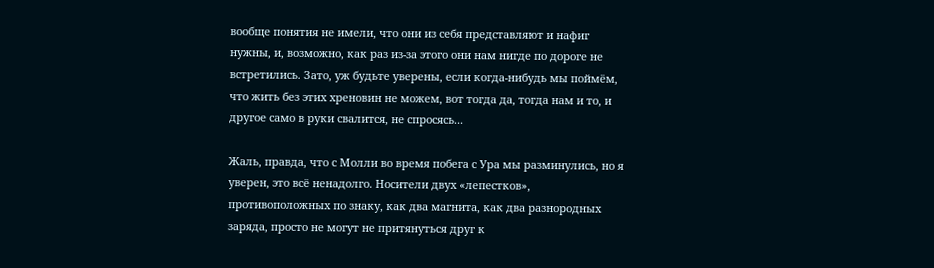вообще понятия не имели, что они из себя представляют и нафиг нужны, и, возможно, как раз из-за этого они нам нигде по дороге не встретились. Зато, уж будьте уверены, если когда-нибудь мы поймём, что жить без этих хреновин не можем, вот тогда да, тогда нам и то, и другое само в руки свалится, не спросясь...

Жаль, правда, что с Молли во время побега с Ура мы разминулись, но я уверен, это всё ненадолго. Носители двух «лепестков», противоположных по знаку, как два магнита, как два разнородных заряда, просто не могут не притянуться друг к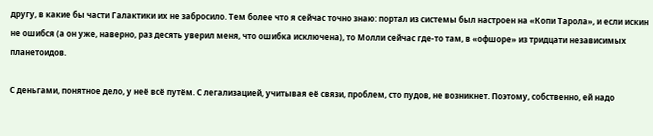другу, в какие бы части Галактики их не забросило. Тем более что я сейчас точно знаю: портал из системы был настроен на «Копи Тарола», и если искин не ошибся (а он уже, наверно, раз десять уверил меня, что ошибка исключена), то Молли сейчас где-то там, в «офшоре» из тридцати независимых планетоидов.

С деньгами, понятное дело, у неё всё путём. С легализацией, учитывая её связи, проблем, сто пудов, не возникнет. Поэтому, собственно, ей надо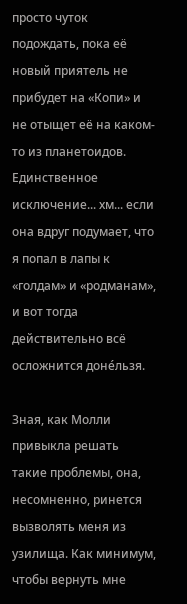просто чуток подождать, пока её новый приятель не прибудет на «Копи» и не отыщет её на каком-то из планетоидов. Единственное исключение... хм... если она вдруг подумает, что я попал в лапы к «голдам» и «родманам», и вот тогда действительно всё осложнится доне́льзя.

Зная, как Молли привыкла решать такие проблемы, она, несомненно, ринется вызволять меня из узилища. Как минимум, чтобы вернуть мне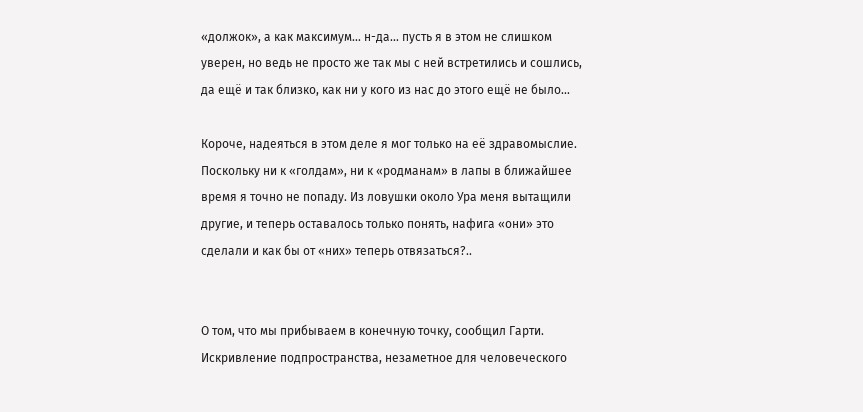«должок», а как максимум... н-да... пусть я в этом не слишком уверен, но ведь не просто же так мы с ней встретились и сошлись, да ещё и так близко, как ни у кого из нас до этого ещё не было...

Короче, надеяться в этом деле я мог только на её здравомыслие. Поскольку ни к «голдам», ни к «родманам» в лапы в ближайшее время я точно не попаду. Из ловушки около Ура меня вытащили другие, и теперь оставалось только понять, нафига «они» это сделали и как бы от «них» теперь отвязаться?..


О том, что мы прибываем в конечную точку, сообщил Гарти. Искривление подпространства, незаметное для человеческого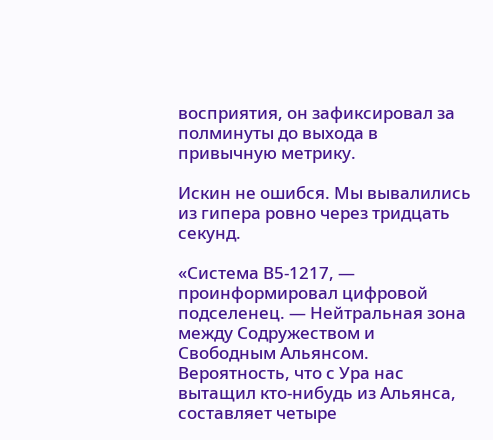восприятия, он зафиксировал за полминуты до выхода в привычную метрику.

Искин не ошибся. Мы вывалились из гипера ровно через тридцать секунд.

«Система В5-1217, — проинформировал цифровой подселенец. — Нейтральная зона между Содружеством и Свободным Альянсом. Вероятность, что с Ура нас вытащил кто-нибудь из Альянса, составляет четыре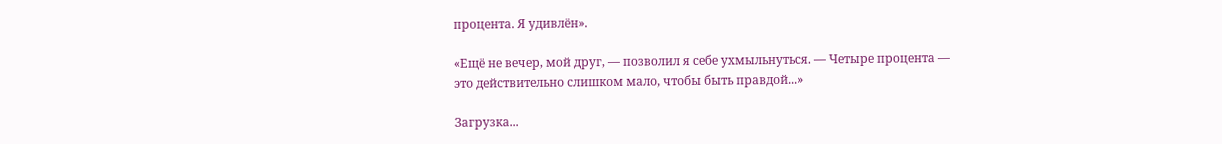процента. Я удивлён».

«Ещё не вечер, мой друг, — позволил я себе ухмыльнуться. — Четыре процента — это действительно слишком мало, чтобы быть правдой...»

Загрузка...